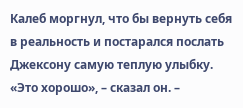Калеб моргнул, что бы вернуть себя в реальность и постарался послать Джексону самую теплую улыбку.
«Это хорошо», – сказал он. –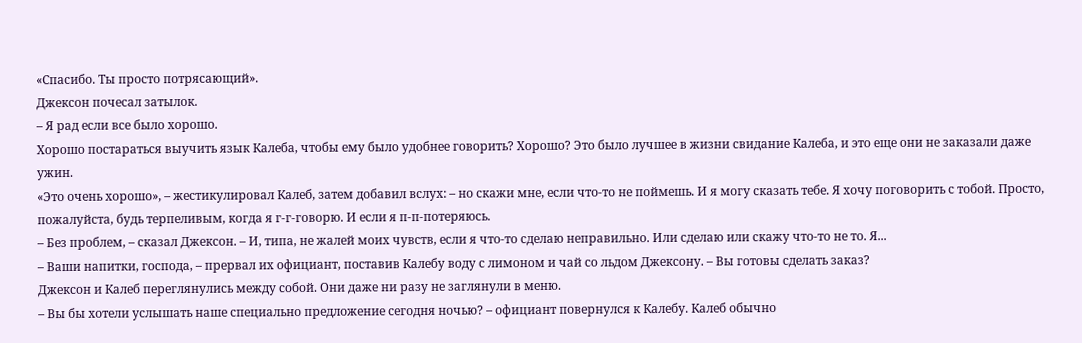«Спасибо. Ты просто потрясающий».
Джексон почесал затылок.
– Я рад если все было хорошо.
Хорошо постараться выучить язык Калеба, чтобы ему было удобнее говорить? Хорошо? Это было лучшее в жизни свидание Калеба, и это еще они не заказали даже ужин.
«Это очень хорошо», – жестикулировал Калеб, затем добавил вслух: – но скажи мне, если что-то не поймешь. И я могу сказать тебе. Я хочу поговорить с тобой. Просто, пожалуйста, будь терпеливым, когда я г-г-говорю. И если я п-п-потеряюсь.
– Без проблем, – сказал Джексон. – И, типа, не жалей моих чувств, если я что-то сделаю неправильно. Или сделаю или скажу что-то не то. Я...
– Ваши напитки, господа, – прервал их официант, поставив Калебу воду с лимоном и чай со льдом Джексону. – Вы готовы сделать заказ?
Джексон и Калеб переглянулись между собой. Они даже ни разу не заглянули в меню.
– Вы бы хотели услышать наше специально предложение сегодня ночью? – официант повернулся к Калебу. Калеб обычно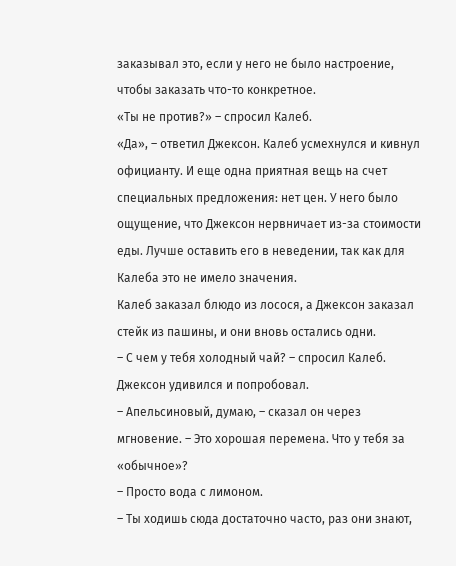заказывал это, если у него не было настроение, чтобы заказать что-то конкретное.
«Ты не против?» – спросил Калеб.
«Да», – ответил Джексон. Калеб усмехнулся и кивнул официанту. И еще одна приятная вещь на счет специальных предложения: нет цен. У него было ощущение, что Джексон нервничает из-за стоимости еды. Лучше оставить его в неведении, так как для Калеба это не имело значения.
Калеб заказал блюдо из лосося, а Джексон заказал стейк из пашины, и они вновь остались одни.
– С чем у тебя холодный чай? – спросил Калеб.
Джексон удивился и попробовал.
– Апельсиновый, думаю, – сказал он через мгновение. – Это хорошая перемена. Что у тебя за «обычное»?
– Просто вода с лимоном.
– Ты ходишь сюда достаточно часто, раз они знают,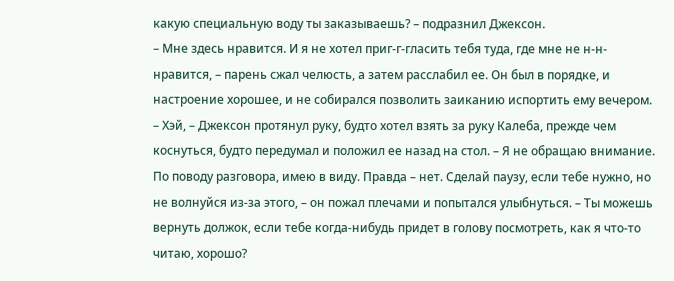какую специальную воду ты заказываешь? – подразнил Джексон.
– Мне здесь нравится. И я не хотел приг-г-гласить тебя туда, где мне не н-н-нравится, – парень сжал челюсть, а затем расслабил ее. Он был в порядке, и настроение хорошее, и не собирался позволить заиканию испортить ему вечером.
– Хэй, – Джексон протянул руку, будто хотел взять за руку Калеба, прежде чем коснуться, будто передумал и положил ее назад на стол. – Я не обращаю внимание. По поводу разговора, имею в виду. Правда – нет. Сделай паузу, если тебе нужно, но не волнуйся из-за этого, – он пожал плечами и попытался улыбнуться. – Ты можешь вернуть должок, если тебе когда-нибудь придет в голову посмотреть, как я что-то читаю, хорошо?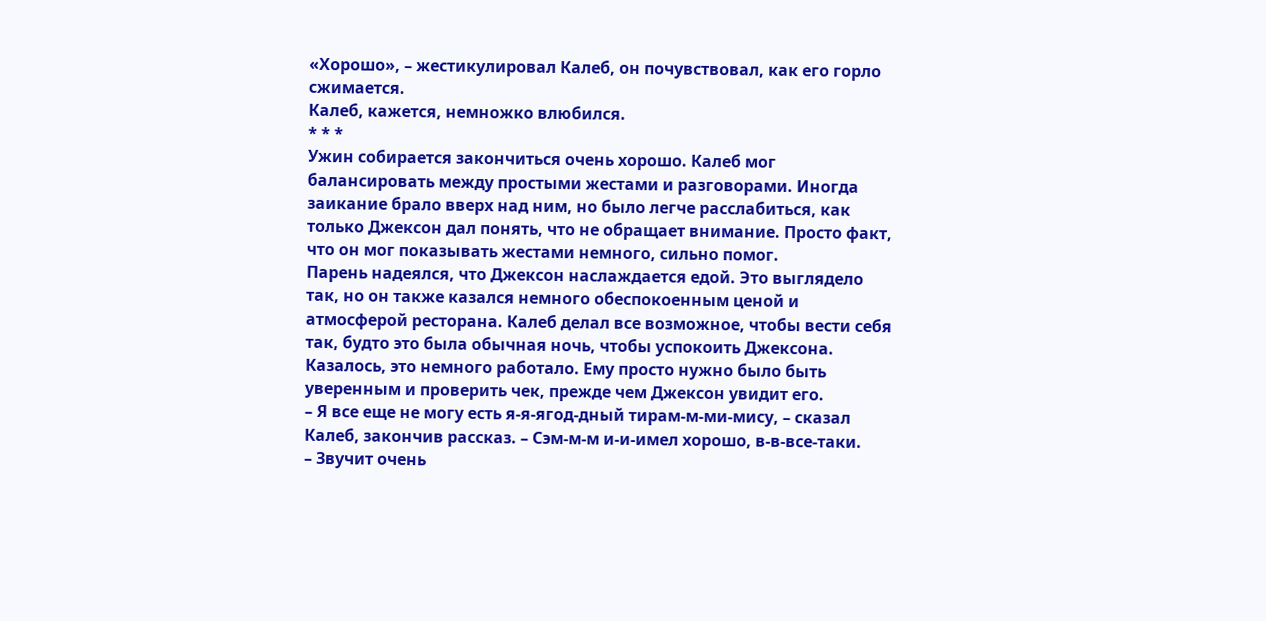«Хорошо», – жестикулировал Калеб, он почувствовал, как его горло сжимается.
Калеб, кажется, немножко влюбился.
* * *
Ужин собирается закончиться очень хорошо. Калеб мог балансировать между простыми жестами и разговорами. Иногда заикание брало вверх над ним, но было легче расслабиться, как только Джексон дал понять, что не обращает внимание. Просто факт, что он мог показывать жестами немного, сильно помог.
Парень надеялся, что Джексон наслаждается едой. Это выглядело так, но он также казался немного обеспокоенным ценой и атмосферой ресторана. Калеб делал все возможное, чтобы вести себя так, будто это была обычная ночь, чтобы успокоить Джексона. Казалось, это немного работало. Ему просто нужно было быть уверенным и проверить чек, прежде чем Джексон увидит его.
– Я все еще не могу есть я-я-ягод-дный тирам-м-ми-мису, – сказал Калеб, закончив рассказ. – Сэм-м-м и-и-имел хорошо, в-в-все-таки.
– Звучит очень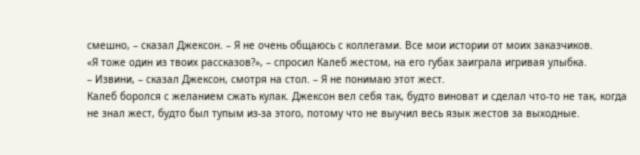смешно, – сказал Джексон. – Я не очень общаюсь с коллегами. Все мои истории от моих заказчиков.
«Я тоже один из твоих рассказов?», – спросил Калеб жестом, на его губах заиграла игривая улыбка.
– Извини, – сказал Джексон, смотря на стол. – Я не понимаю этот жест.
Калеб боролся с желанием сжать кулак. Джексон вел себя так, будто виноват и сделал что-то не так, когда не знал жест, будто был тупым из-за этого, потому что не выучил весь язык жестов за выходные.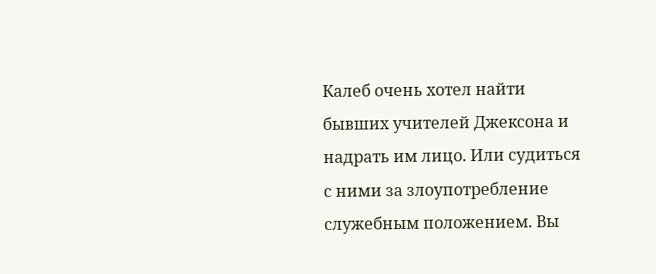Калеб очень хотел найти бывших учителей Джексона и надрать им лицо. Или судиться с ними за злоупотребление служебным положением. Вы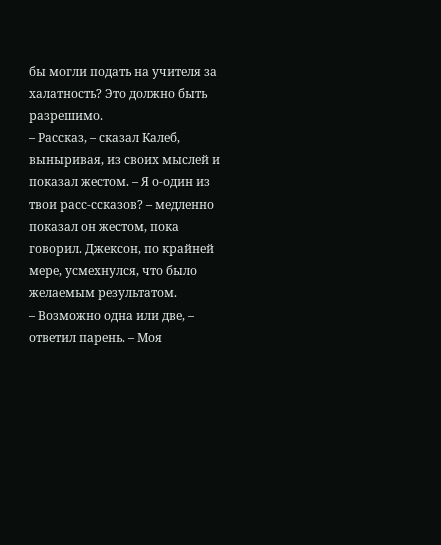бы могли подать на учителя за халатность? Это должно быть разрешимо.
– Рассказ, – сказал Калеб, выныривая, из своих мыслей и показал жестом. – Я о-один из твои расс-ссказов? – медленно показал он жестом, пока говорил. Джексон, по крайней мере, усмехнулся, что было желаемым результатом.
– Возможно одна или две, – ответил парень. – Моя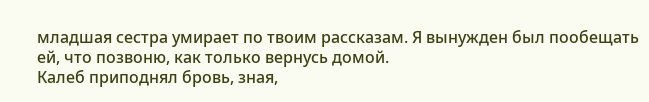младшая сестра умирает по твоим рассказам. Я вынужден был пообещать ей, что позвоню, как только вернусь домой.
Калеб приподнял бровь, зная,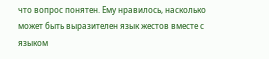что вопрос понятен. Ему нравилось, насколько может быть выразителен язык жестов вместе с языком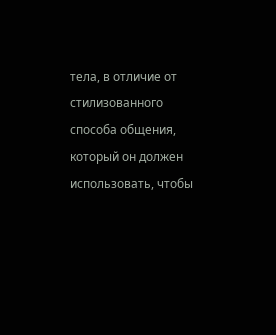тела, в отличие от стилизованного способа общения, который он должен использовать, чтобы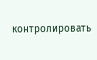контролировать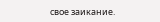свое заикание.